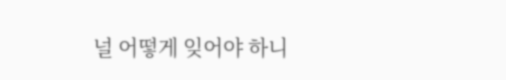널 어떻게 잊어야 하니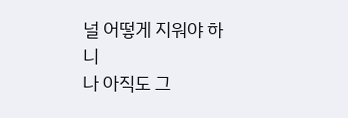널 어떻게 지워야 하니
나 아직도 그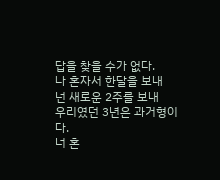답을 찾을 수가 없다.
나 혼자서 한달을 보내
넌 새로운 2주를 보내
우리였던 3년은 과거형이다.
너 혼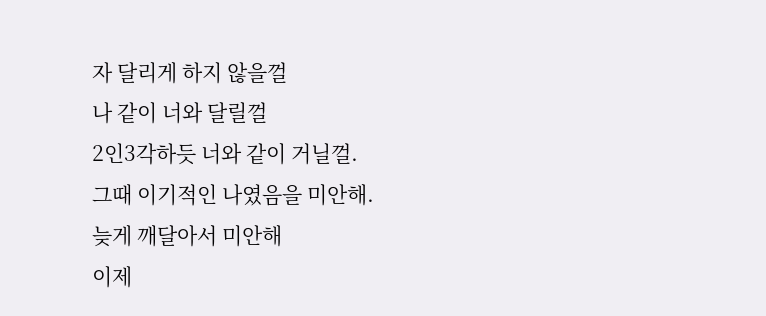자 달리게 하지 않을껄
나 같이 너와 달릴껄
2인3각하듯 너와 같이 거닐껄.
그때 이기적인 나였음을 미안해.
늦게 깨달아서 미안해
이제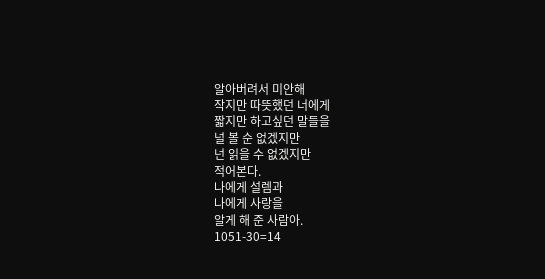알아버려서 미안해
작지만 따뜻했던 너에게
짧지만 하고싶던 말들을
널 볼 순 없겠지만
넌 읽을 수 없겠지만
적어본다.
나에게 설렘과
나에게 사랑을
알게 해 준 사람아.
1051-30=14